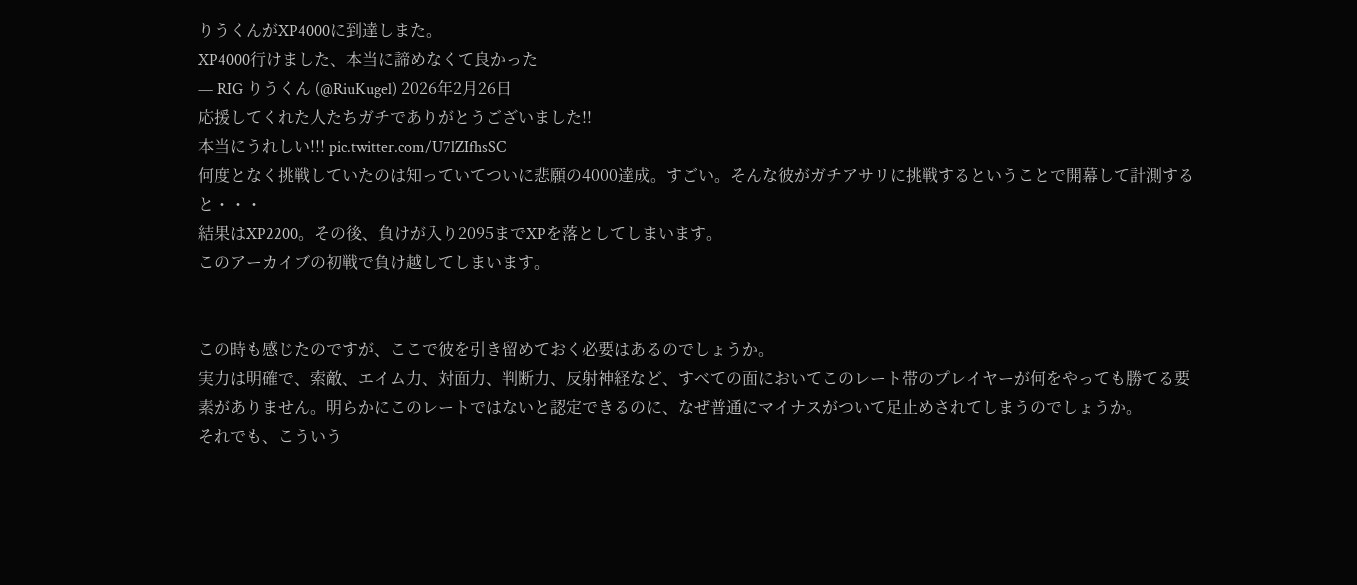りうくんがXP4000に到達しまた。
XP4000行けました、本当に諦めなくて良かった
— RIG りうくん (@RiuKugel) 2026年2月26日
応援してくれた人たちガチでありがとうございました!!
本当にうれしい!!! pic.twitter.com/U7lZIfhsSC
何度となく挑戦していたのは知っていてついに悲願の4000達成。すごい。そんな彼がガチアサリに挑戦するということで開幕して計測すると・・・
結果はXP2200。その後、負けが入り2095までXPを落としてしまいます。
このアーカイブの初戦で負け越してしまいます。


この時も感じたのですが、ここで彼を引き留めておく必要はあるのでしょうか。
実力は明確で、索敵、エイム力、対面力、判断力、反射神経など、すべての面においてこのレート帯のプレイヤーが何をやっても勝てる要素がありません。明らかにこのレートではないと認定できるのに、なぜ普通にマイナスがついて足止めされてしまうのでしょうか。
それでも、こういう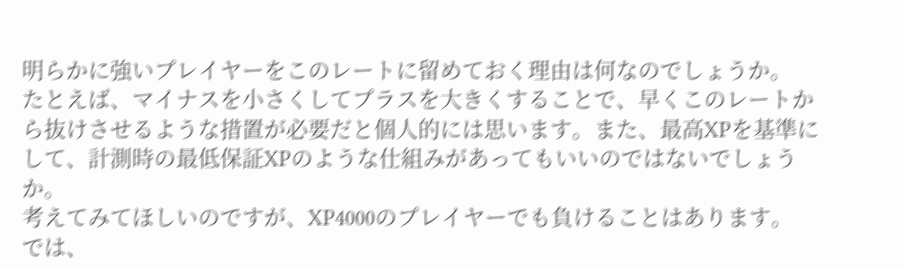明らかに強いプレイヤーをこのレートに留めておく理由は何なのでしょうか。
たとえば、マイナスを小さくしてプラスを大きくすることで、早くこのレートから抜けさせるような措置が必要だと個人的には思います。また、最高XPを基準にして、計測時の最低保証XPのような仕組みがあってもいいのではないでしょうか。
考えてみてほしいのですが、XP4000のプレイヤーでも負けることはあります。
では、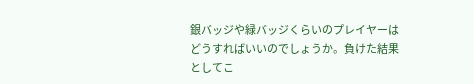銀バッジや緑バッジくらいのプレイヤーはどうすればいいのでしょうか。負けた結果としてこ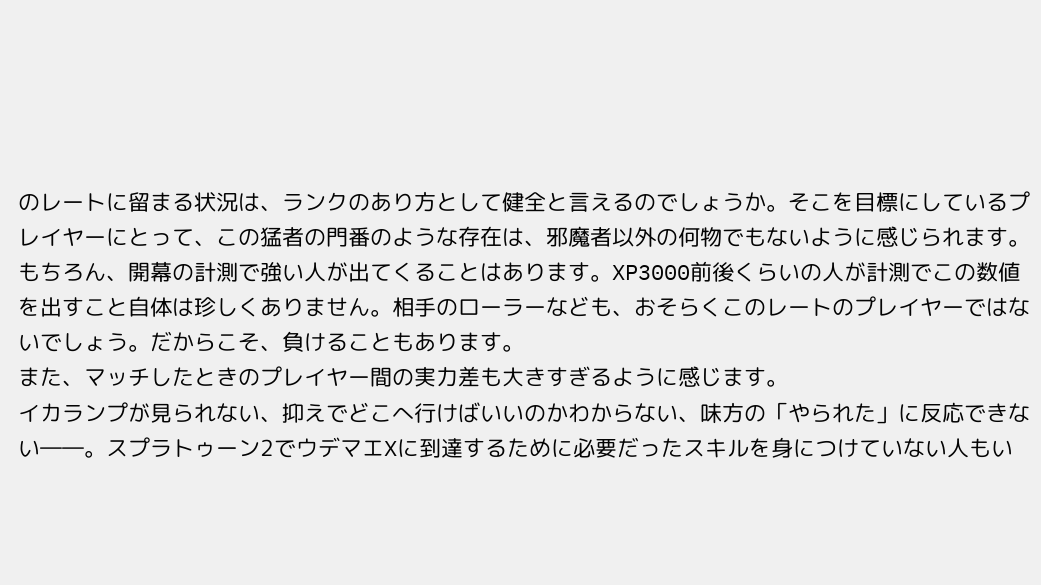のレートに留まる状況は、ランクのあり方として健全と言えるのでしょうか。そこを目標にしているプレイヤーにとって、この猛者の門番のような存在は、邪魔者以外の何物でもないように感じられます。
もちろん、開幕の計測で強い人が出てくることはあります。XP3000前後くらいの人が計測でこの数値を出すこと自体は珍しくありません。相手のローラーなども、おそらくこのレートのプレイヤーではないでしょう。だからこそ、負けることもあります。
また、マッチしたときのプレイヤー間の実力差も大きすぎるように感じます。
イカランプが見られない、抑えでどこへ行けばいいのかわからない、味方の「やられた」に反応できない――。スプラトゥーン2でウデマエXに到達するために必要だったスキルを身につけていない人もい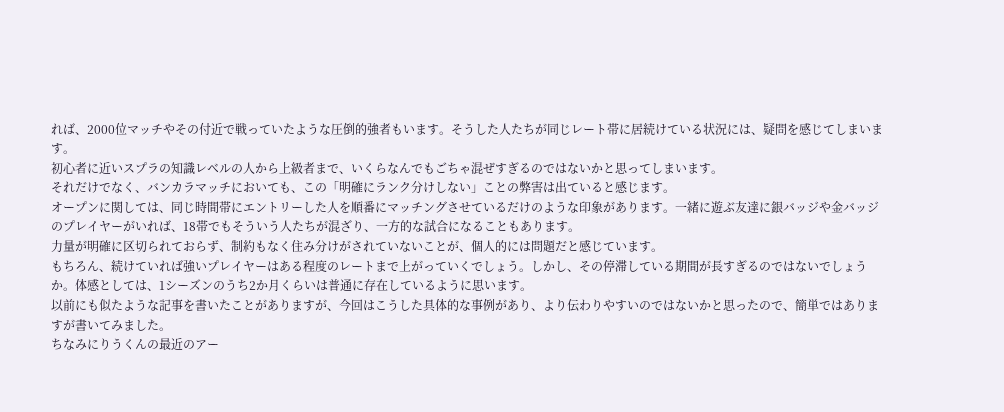れば、2000位マッチやその付近で戦っていたような圧倒的強者もいます。そうした人たちが同じレート帯に居続けている状況には、疑問を感じてしまいます。
初心者に近いスプラの知識レベルの人から上級者まで、いくらなんでもごちゃ混ぜすぎるのではないかと思ってしまいます。
それだけでなく、バンカラマッチにおいても、この「明確にランク分けしない」ことの弊害は出ていると感じます。
オープンに関しては、同じ時間帯にエントリーした人を順番にマッチングさせているだけのような印象があります。一緒に遊ぶ友達に銀バッジや金バッジのプレイヤーがいれば、18帯でもそういう人たちが混ざり、一方的な試合になることもあります。
力量が明確に区切られておらず、制約もなく住み分けがされていないことが、個人的には問題だと感じています。
もちろん、続けていれば強いプレイヤーはある程度のレートまで上がっていくでしょう。しかし、その停滞している期間が長すぎるのではないでしょうか。体感としては、1シーズンのうち2か月くらいは普通に存在しているように思います。
以前にも似たような記事を書いたことがありますが、今回はこうした具体的な事例があり、より伝わりやすいのではないかと思ったので、簡単ではありますが書いてみました。
ちなみにりうくんの最近のアー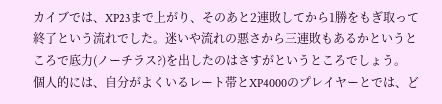カイブでは、XP23まで上がり、そのあと2連敗してから1勝をもぎ取って終了という流れでした。迷いや流れの悪さから三連敗もあるかというところで底力(ノーチラス?)を出したのはさすがというところでしょう。
個人的には、自分がよくいるレート帯とXP4000のプレイヤーとでは、ど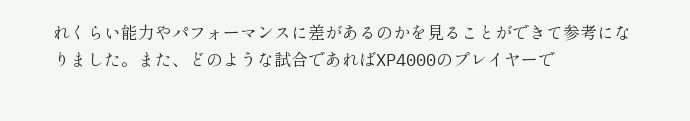れくらい能力やパフォーマンスに差があるのかを見ることができて参考になりました。また、どのような試合であればXP4000のプレイヤーで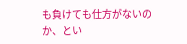も負けても仕方がないのか、とい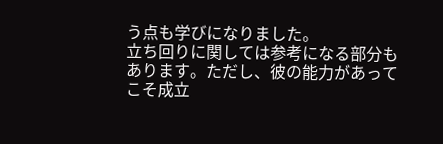う点も学びになりました。
立ち回りに関しては参考になる部分もあります。ただし、彼の能力があってこそ成立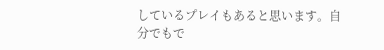しているプレイもあると思います。自分でもで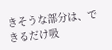きそうな部分は、できるだけ吸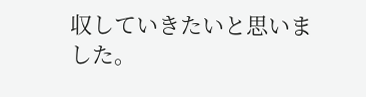収していきたいと思いました。